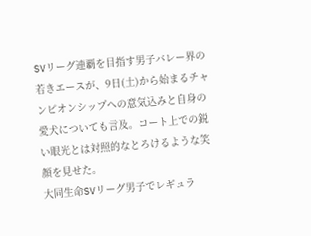SVリーグ連覇を目指す男子バレー界の若きエースが、9日(土)から始まるチャンピオンシップへの意気込みと自身の愛犬についても言及。コート上での鋭い眼光とは対照的なとろけるような笑顔を見せた。
大同生命SVリーグ男子でレギュラ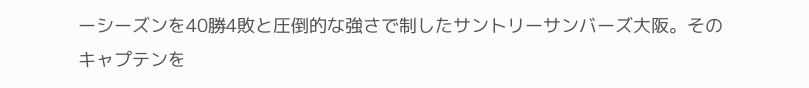ーシーズンを40勝4敗と圧倒的な強さで制したサントリーサンバーズ大阪。そのキャプテンを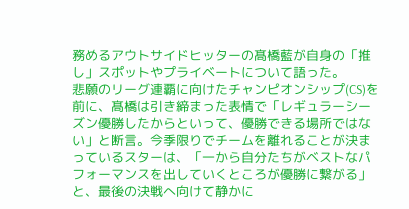務めるアウトサイドヒッターの髙橋藍が自身の「推し」スポットやプライベートについて語った。
悲願のリーグ連覇に向けたチャンピオンシップ(CS)を前に、髙橋は引き締まった表情で「レギュラーシーズン優勝したからといって、優勝できる場所ではない」と断言。今季限りでチームを離れることが決まっているスターは、「一から自分たちがベストなパフォーマンスを出していくところが優勝に繋がる」と、最後の決戦へ向けて静かに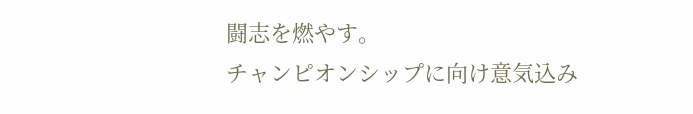闘志を燃やす。
チャンピオンシップに向け意気込み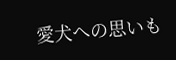愛犬への思いも